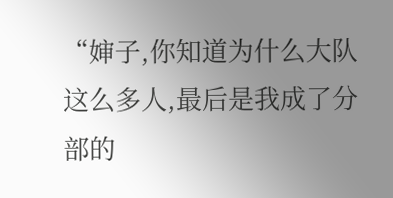“婶子,你知道为什么大队这么多人,最后是我成了分部的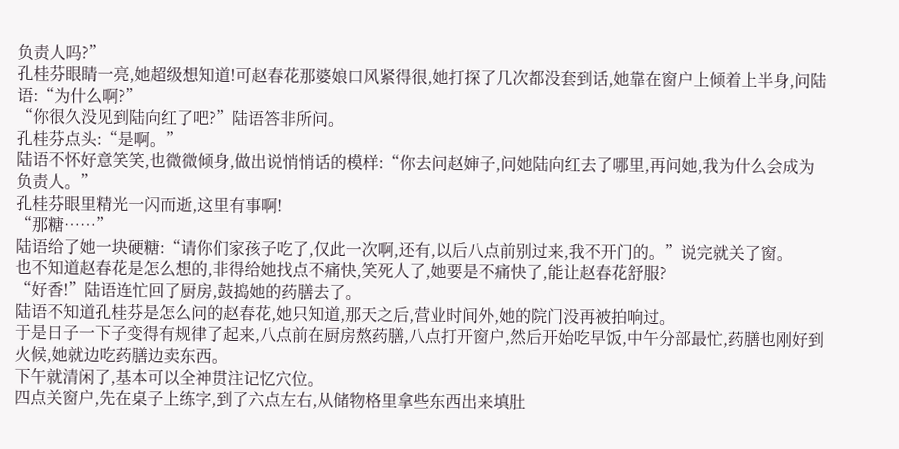负责人吗?”
孔桂芬眼睛一亮,她超级想知道!可赵春花那婆娘口风紧得很,她打探了几次都没套到话,她靠在窗户上倾着上半身,问陆语:“为什么啊?”
“你很久没见到陆向红了吧?”陆语答非所问。
孔桂芬点头:“是啊。”
陆语不怀好意笑笑,也微微倾身,做出说悄悄话的模样:“你去问赵婶子,问她陆向红去了哪里,再问她,我为什么会成为负责人。”
孔桂芬眼里精光一闪而逝,这里有事啊!
“那糖……”
陆语给了她一块硬糖:“请你们家孩子吃了,仅此一次啊,还有,以后八点前别过来,我不开门的。”说完就关了窗。
也不知道赵春花是怎么想的,非得给她找点不痛快,笑死人了,她要是不痛快了,能让赵春花舒服?
“好香!”陆语连忙回了厨房,鼓捣她的药膳去了。
陆语不知道孔桂芬是怎么问的赵春花,她只知道,那天之后,营业时间外,她的院门没再被拍响过。
于是日子一下子变得有规律了起来,八点前在厨房熬药膳,八点打开窗户,然后开始吃早饭,中午分部最忙,药膳也刚好到火候,她就边吃药膳边卖东西。
下午就清闲了,基本可以全神贯注记忆穴位。
四点关窗户,先在桌子上练字,到了六点左右,从储物格里拿些东西出来填肚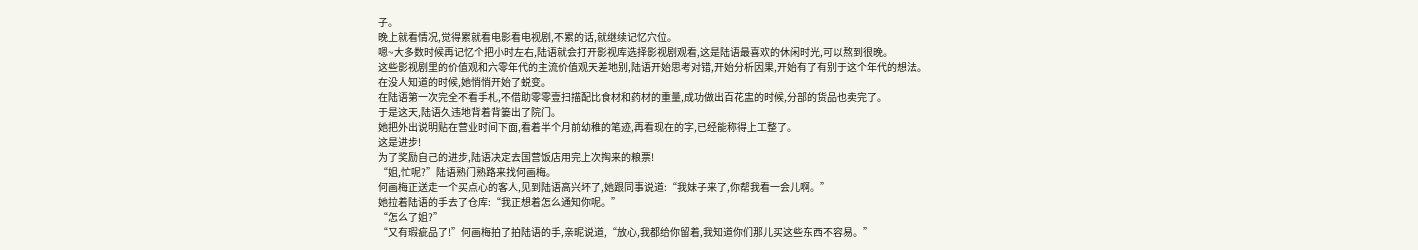子。
晚上就看情况,觉得累就看电影看电视剧,不累的话,就继续记忆穴位。
嗯~大多数时候再记忆个把小时左右,陆语就会打开影视库选择影视剧观看,这是陆语最喜欢的休闲时光,可以熬到很晚。
这些影视剧里的价值观和六零年代的主流价值观天差地别,陆语开始思考对错,开始分析因果,开始有了有别于这个年代的想法。
在没人知道的时候,她悄悄开始了蜕变。
在陆语第一次完全不看手札,不借助零零壹扫描配比食材和药材的重量,成功做出百花盅的时候,分部的货品也卖完了。
于是这天,陆语久违地背着背篓出了院门。
她把外出说明贴在营业时间下面,看着半个月前幼稚的笔迹,再看现在的字,已经能称得上工整了。
这是进步!
为了奖励自己的进步,陆语决定去国营饭店用完上次掏来的粮票!
“姐,忙呢?”陆语熟门熟路来找何画梅。
何画梅正送走一个买点心的客人,见到陆语高兴坏了,她跟同事说道:“我妹子来了,你帮我看一会儿啊。”
她拉着陆语的手去了仓库:“我正想着怎么通知你呢。”
“怎么了姐?”
“又有瑕疵品了!”何画梅拍了拍陆语的手,亲昵说道,“放心,我都给你留着,我知道你们那儿买这些东西不容易。”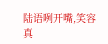陆语咧开嘴,笑容真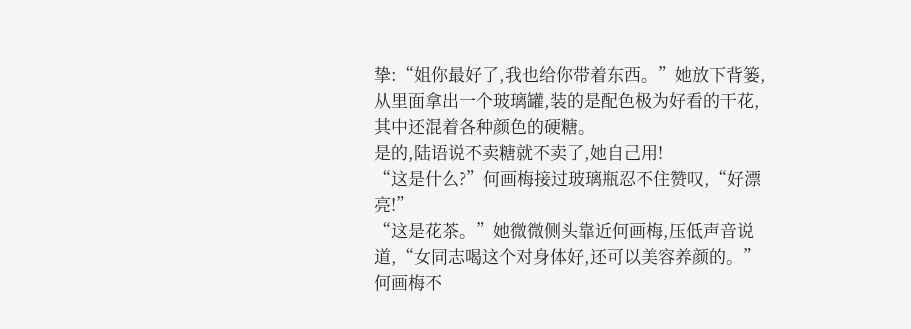挚:“姐你最好了,我也给你带着东西。”她放下背篓,从里面拿出一个玻璃罐,装的是配色极为好看的干花,其中还混着各种颜色的硬糖。
是的,陆语说不卖糖就不卖了,她自己用!
“这是什么?”何画梅接过玻璃瓶忍不住赞叹,“好漂亮!”
“这是花茶。”她微微侧头靠近何画梅,压低声音说道,“女同志喝这个对身体好,还可以美容养颜的。”
何画梅不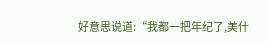好意思说道:“我都一把年纪了,美什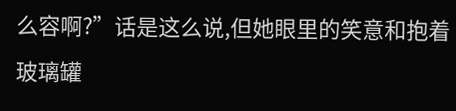么容啊?”话是这么说,但她眼里的笑意和抱着玻璃罐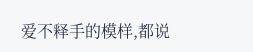爱不释手的模样,都说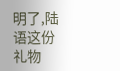明了,陆语这份礼物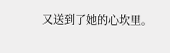又送到了她的心坎里。